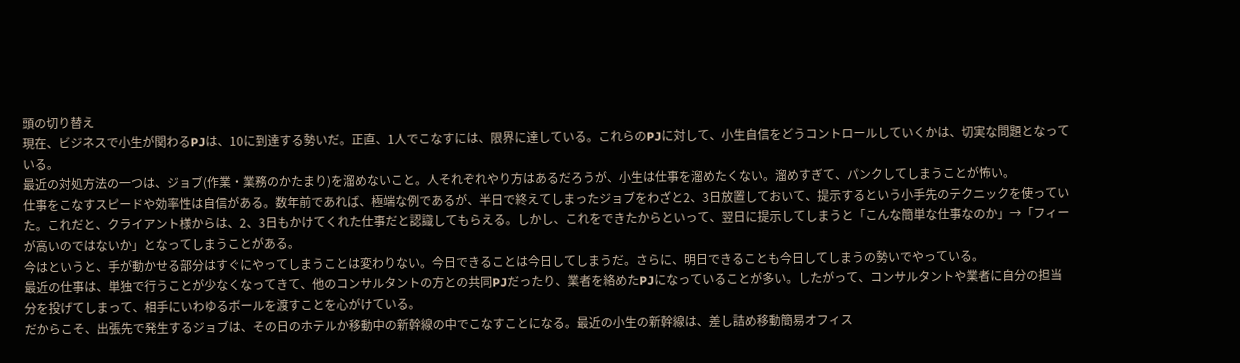頭の切り替え
現在、ビジネスで小生が関わるPJは、10に到達する勢いだ。正直、1人でこなすには、限界に達している。これらのPJに対して、小生自信をどうコントロールしていくかは、切実な問題となっている。
最近の対処方法の一つは、ジョブ(作業・業務のかたまり)を溜めないこと。人それぞれやり方はあるだろうが、小生は仕事を溜めたくない。溜めすぎて、パンクしてしまうことが怖い。
仕事をこなすスピードや効率性は自信がある。数年前であれば、極端な例であるが、半日で終えてしまったジョブをわざと2、3日放置しておいて、提示するという小手先のテクニックを使っていた。これだと、クライアント様からは、2、3日もかけてくれた仕事だと認識してもらえる。しかし、これをできたからといって、翌日に提示してしまうと「こんな簡単な仕事なのか」→「フィーが高いのではないか」となってしまうことがある。
今はというと、手が動かせる部分はすぐにやってしまうことは変わりない。今日できることは今日してしまうだ。さらに、明日できることも今日してしまうの勢いでやっている。
最近の仕事は、単独で行うことが少なくなってきて、他のコンサルタントの方との共同PJだったり、業者を絡めたPJになっていることが多い。したがって、コンサルタントや業者に自分の担当分を投げてしまって、相手にいわゆるボールを渡すことを心がけている。
だからこそ、出張先で発生するジョブは、その日のホテルか移動中の新幹線の中でこなすことになる。最近の小生の新幹線は、差し詰め移動簡易オフィス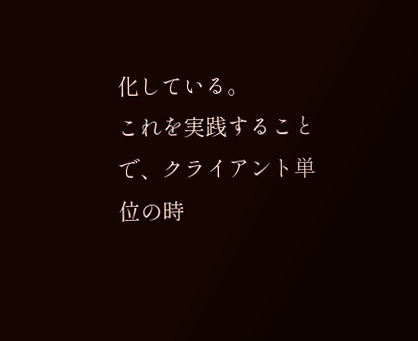化している。
これを実践することで、クライアント単位の時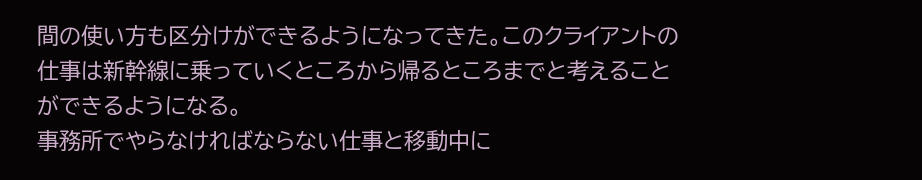間の使い方も区分けができるようになってきた。このクライアントの仕事は新幹線に乗っていくところから帰るところまでと考えることができるようになる。
事務所でやらなければならない仕事と移動中に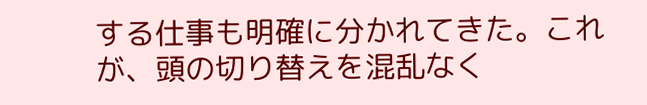する仕事も明確に分かれてきた。これが、頭の切り替えを混乱なく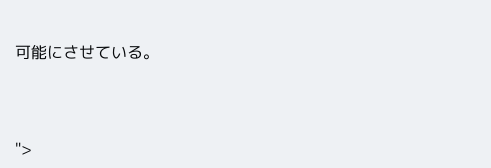可能にさせている。




">